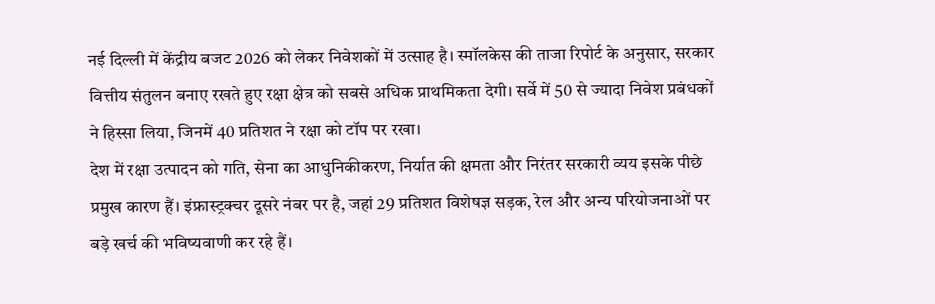नई दिल्ली में केंद्रीय बजट 2026 को लेकर निवेशकों में उत्साह है। स्मॉलकेस की ताजा रिपोर्ट के अनुसार, सरकार वित्तीय संतुलन बनाए रखते हुए रक्षा क्षेत्र को सबसे अधिक प्राथमिकता देगी। सर्वे में 50 से ज्यादा निवेश प्रबंधकों ने हिस्सा लिया, जिनमें 40 प्रतिशत ने रक्षा को टॉप पर रखा।
देश में रक्षा उत्पादन को गति, सेना का आधुनिकीकरण, निर्यात की क्षमता और निरंतर सरकारी व्यय इसके पीछे प्रमुख कारण हैं। इंफ्रास्ट्रक्चर दूसरे नंबर पर है, जहां 29 प्रतिशत विशेषज्ञ सड़क, रेल और अन्य परियोजनाओं पर बड़े खर्च की भविष्यवाणी कर रहे हैं।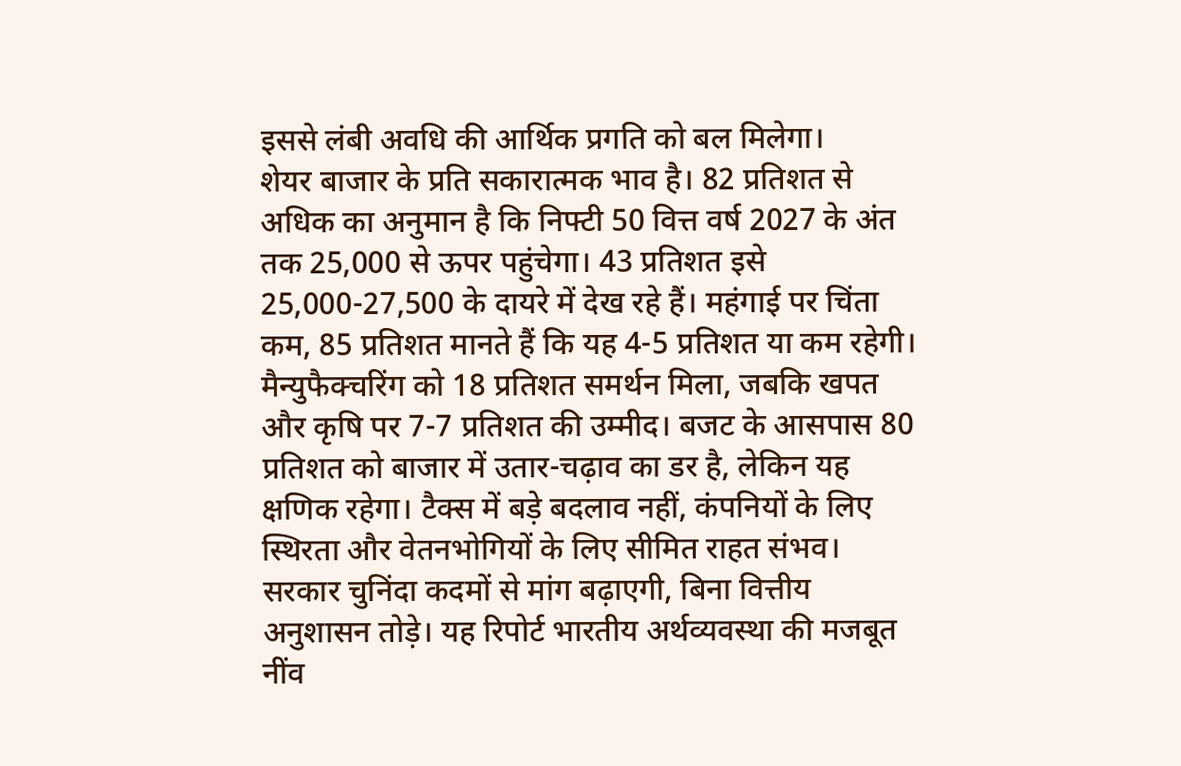इससे लंबी अवधि की आर्थिक प्रगति को बल मिलेगा।
शेयर बाजार के प्रति सकारात्मक भाव है। 82 प्रतिशत से अधिक का अनुमान है कि निफ्टी 50 वित्त वर्ष 2027 के अंत तक 25,000 से ऊपर पहुंचेगा। 43 प्रतिशत इसे 25,000-27,500 के दायरे में देख रहे हैं। महंगाई पर चिंता कम, 85 प्रतिशत मानते हैं कि यह 4-5 प्रतिशत या कम रहेगी।
मैन्युफैक्चरिंग को 18 प्रतिशत समर्थन मिला, जबकि खपत और कृषि पर 7-7 प्रतिशत की उम्मीद। बजट के आसपास 80 प्रतिशत को बाजार में उतार-चढ़ाव का डर है, लेकिन यह क्षणिक रहेगा। टैक्स में बड़े बदलाव नहीं, कंपनियों के लिए स्थिरता और वेतनभोगियों के लिए सीमित राहत संभव।
सरकार चुनिंदा कदमों से मांग बढ़ाएगी, बिना वित्तीय अनुशासन तोड़े। यह रिपोर्ट भारतीय अर्थव्यवस्था की मजबूत नींव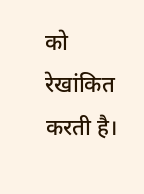को रेखांकित करती है।